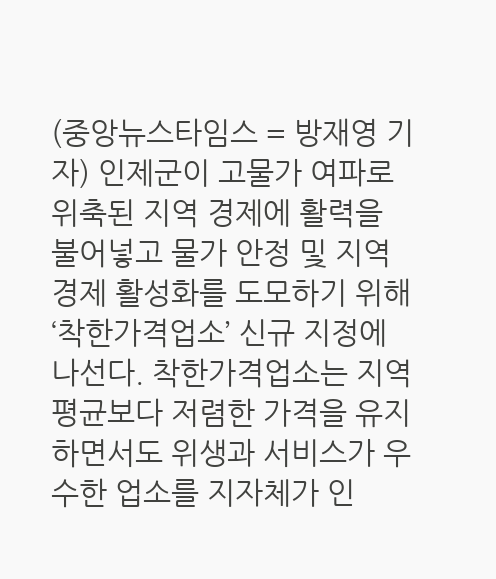(중앙뉴스타임스 = 방재영 기자) 인제군이 고물가 여파로 위축된 지역 경제에 활력을 불어넣고 물가 안정 및 지역경제 활성화를 도모하기 위해 ‘착한가격업소’ 신규 지정에 나선다. 착한가격업소는 지역 평균보다 저렴한 가격을 유지하면서도 위생과 서비스가 우수한 업소를 지자체가 인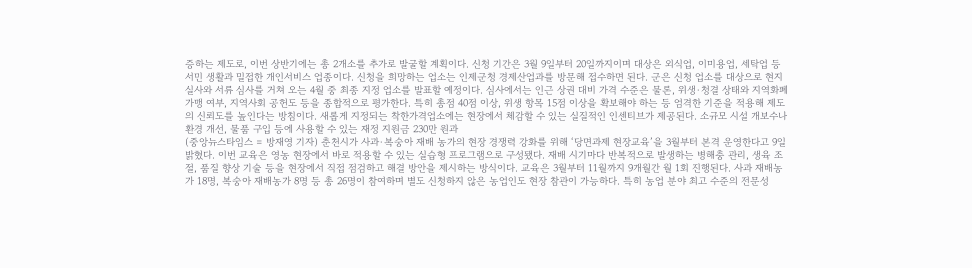증하는 제도로, 이번 상반기에는 총 2개소를 추가로 발굴할 계획이다. 신청 기간은 3월 9일부터 20일까지이며 대상은 외식업, 이미용업, 세탁업 등 서민 생활과 밀접한 개인서비스 업종이다. 신청을 희망하는 업소는 인제군청 경제산업과를 방문해 접수하면 된다. 군은 신청 업소를 대상으로 현지 실사와 서류 심사를 거쳐 오는 4월 중 최종 지정 업소를 발표할 예정이다. 심사에서는 인근 상권 대비 가격 수준은 물론, 위생·청결 상태와 지역화폐 가맹 여부, 지역사회 공헌도 등을 종합적으로 평가한다. 특히 총점 40점 이상, 위생 항목 15점 이상을 확보해야 하는 등 엄격한 기준을 적용해 제도의 신뢰도를 높인다는 방침이다. 새롭게 지정되는 착한가격업소에는 현장에서 체감할 수 있는 실질적인 인센티브가 제공된다. 소규모 시설 개보수나 환경 개선, 물품 구입 등에 사용할 수 있는 재정 지원금 230만 원과
(중앙뉴스타임스 = 방재영 기자) 춘천시가 사과·복숭아 재배 농가의 현장 경쟁력 강화를 위해 ‘당면과제 현장교육’을 3월부터 본격 운영한다고 9일 밝혔다. 이번 교육은 영농 현장에서 바로 적용할 수 있는 실습형 프로그램으로 구성됐다. 재배 시기마다 반복적으로 발생하는 병해충 관리, 생육 조절, 품질 향상 기술 등을 현장에서 직접 점검하고 해결 방안을 제시하는 방식이다. 교육은 3월부터 11월까지 9개월간 월 1회 진행된다. 사과 재배농가 18명, 복숭아 재배농가 8명 등 총 26명이 참여하며 별도 신청하지 않은 농업인도 현장 참관이 가능하다. 특히 농업 분야 최고 수준의 전문성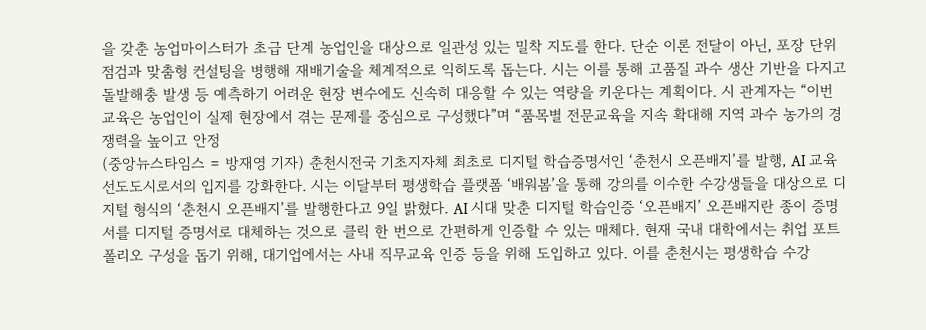을 갖춘 농업마이스터가 초급 단계 농업인을 대상으로 일관성 있는 밀착 지도를 한다. 단순 이론 전달이 아닌, 포장 단위 점검과 맞춤형 컨설팅을 병행해 재배기술을 체계적으로 익히도록 돕는다. 시는 이를 통해 고품질 과수 생산 기반을 다지고 돌발해충 발생 등 예측하기 어려운 현장 변수에도 신속히 대응할 수 있는 역량을 키운다는 계획이다. 시 관계자는 “이번 교육은 농업인이 실제 현장에서 겪는 문제를 중심으로 구성했다”며 “품목별 전문교육을 지속 확대해 지역 과수 농가의 경쟁력을 높이고 안정
(중앙뉴스타임스 = 방재영 기자) 춘천시전국 기초지자체 최초로 디지털 학습증명서인 ‘춘천시 오픈배지’를 발행, AI 교육 선도도시로서의 입지를 강화한다. 시는 이달부터 평생학습 플랫폼 ‘배워봄’을 통해 강의를 이수한 수강생들을 대상으로 디지털 형식의 ‘춘천시 오픈배지’를 발행한다고 9일 밝혔다. AI 시대 맞춘 디지털 학습인증 ‘오픈배지’ 오픈배지란 종이 증명서를 디지털 증명서로 대체하는 것으로 클릭 한 번으로 간편하게 인증할 수 있는 매체다. 현재 국내 대학에서는 취업 포트폴리오 구성을 돕기 위해, 대기업에서는 사내 직무교육 인증 등을 위해 도입하고 있다. 이를 춘천시는 평생학습 수강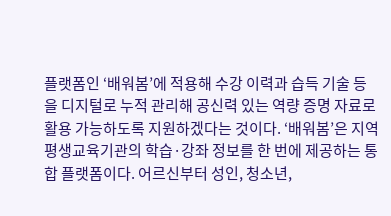플랫폼인 ‘배워봄’에 적용해 수강 이력과 습득 기술 등을 디지털로 누적 관리해 공신력 있는 역량 증명 자료로 활용 가능하도록 지원하겠다는 것이다. ‘배워봄’은 지역 평생교육기관의 학습·강좌 정보를 한 번에 제공하는 통합 플랫폼이다. 어르신부터 성인, 청소년,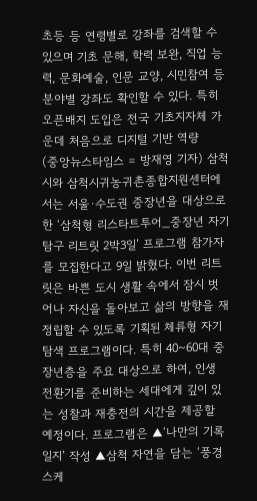초등 등 연령별로 강좌를 검색할 수 있으며 기초 문해, 학력 보완, 직업 능력, 문화예술, 인문 교양, 시민참여 등 분야별 강좌도 확인할 수 있다. 특히 오픈배지 도입은 전국 기초지자체 가운데 처음으로 디지털 기반 역량
(중앙뉴스타임스 = 방재영 기자) 삼척시와 삼척시귀농귀촌종합지원센터에서는 서울·수도권 중장년을 대상으로 한 ‘삼척형 리스타트투어_중장년 자기탐구 리트릿 2박3일’ 프로그램 참가자를 모집한다고 9일 밝혔다. 이번 리트릿은 바쁜 도시 생활 속에서 잠시 벗어나 자신을 돌아보고 삶의 방향을 재정립할 수 있도록 기획된 체류형 자기탐색 프로그램이다. 특히 40~60대 중장년층을 주요 대상으로 하여, 인생 전환기를 준비하는 세대에게 깊이 있는 성찰과 재충전의 시간을 제공할 예정이다. 프로그램은 ▲‘나만의 기록일지’ 작성 ▲삼척 자연을 담는 ‘풍경 스케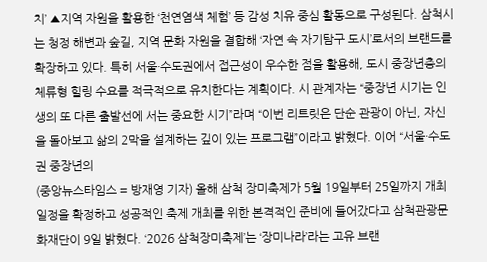치’ ▲지역 자원을 활용한 ‘천연염색 체험’ 등 감성 치유 중심 활동으로 구성된다. 삼척시는 청정 해변과 숲길, 지역 문화 자원을 결합해 ‘자연 속 자기탐구 도시’로서의 브랜드를 확장하고 있다. 특히 서울·수도권에서 접근성이 우수한 점을 활용해, 도시 중장년층의 체류형 힐링 수요를 적극적으로 유치한다는 계획이다. 시 관계자는 “중장년 시기는 인생의 또 다른 출발선에 서는 중요한 시기”라며 “이번 리트릿은 단순 관광이 아닌, 자신을 돌아보고 삶의 2막을 설계하는 깊이 있는 프로그램”이라고 밝혔다. 이어 “서울·수도권 중장년의
(중앙뉴스타임스 = 방재영 기자) 올해 삼척 장미축제가 5월 19일부터 25일까지 개최 일정을 확정하고 성공적인 축제 개최를 위한 본격적인 준비에 들어갔다고 삼척관광문화재단이 9일 밝혔다. ‘2026 삼척장미축제’는 ‘장미나라’라는 고유 브랜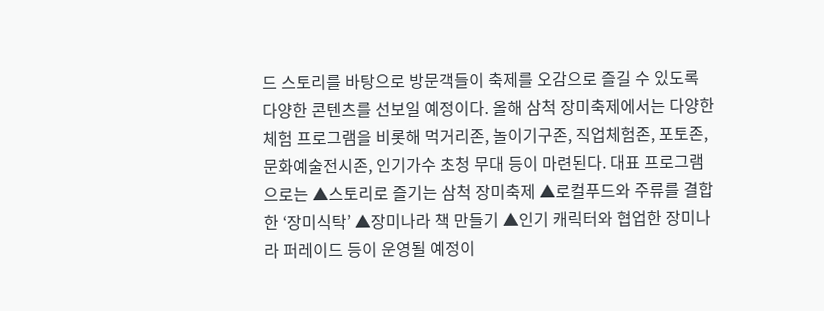드 스토리를 바탕으로 방문객들이 축제를 오감으로 즐길 수 있도록 다양한 콘텐츠를 선보일 예정이다. 올해 삼척 장미축제에서는 다양한 체험 프로그램을 비롯해 먹거리존, 놀이기구존, 직업체험존, 포토존, 문화예술전시존, 인기가수 초청 무대 등이 마련된다. 대표 프로그램으로는 ▲스토리로 즐기는 삼척 장미축제 ▲로컬푸드와 주류를 결합한 ‘장미식탁’ ▲장미나라 책 만들기 ▲인기 캐릭터와 협업한 장미나라 퍼레이드 등이 운영될 예정이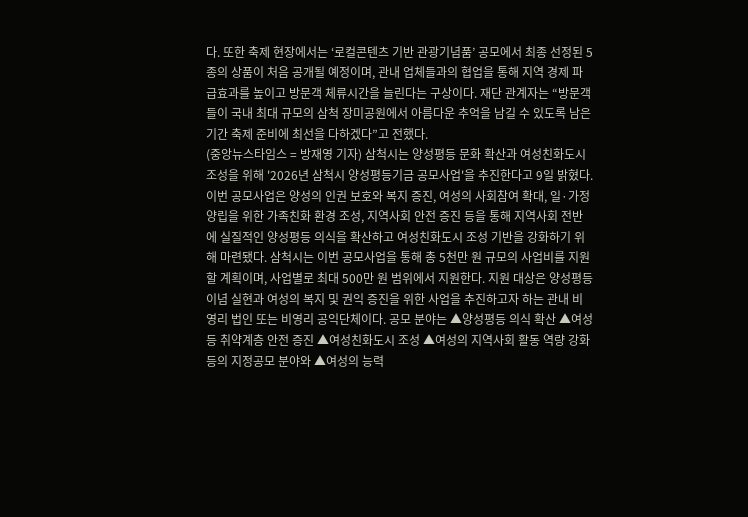다. 또한 축제 현장에서는 ‘로컬콘텐츠 기반 관광기념품’ 공모에서 최종 선정된 5종의 상품이 처음 공개될 예정이며, 관내 업체들과의 협업을 통해 지역 경제 파급효과를 높이고 방문객 체류시간을 늘린다는 구상이다. 재단 관계자는 “방문객들이 국내 최대 규모의 삼척 장미공원에서 아름다운 추억을 남길 수 있도록 남은 기간 축제 준비에 최선을 다하겠다”고 전했다.
(중앙뉴스타임스 = 방재영 기자) 삼척시는 양성평등 문화 확산과 여성친화도시 조성을 위해 '2026년 삼척시 양성평등기금 공모사업'을 추진한다고 9일 밝혔다. 이번 공모사업은 양성의 인권 보호와 복지 증진, 여성의 사회참여 확대, 일·가정 양립을 위한 가족친화 환경 조성, 지역사회 안전 증진 등을 통해 지역사회 전반에 실질적인 양성평등 의식을 확산하고 여성친화도시 조성 기반을 강화하기 위해 마련됐다. 삼척시는 이번 공모사업을 통해 총 5천만 원 규모의 사업비를 지원할 계획이며, 사업별로 최대 500만 원 범위에서 지원한다. 지원 대상은 양성평등 이념 실현과 여성의 복지 및 권익 증진을 위한 사업을 추진하고자 하는 관내 비영리 법인 또는 비영리 공익단체이다. 공모 분야는 ▲양성평등 의식 확산 ▲여성 등 취약계층 안전 증진 ▲여성친화도시 조성 ▲여성의 지역사회 활동 역량 강화 등의 지정공모 분야와 ▲여성의 능력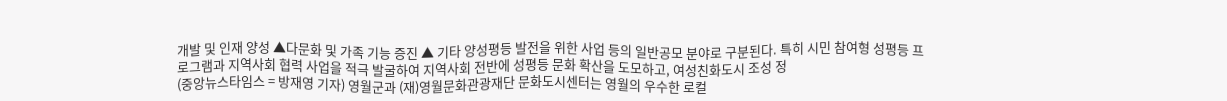개발 및 인재 양성 ▲다문화 및 가족 기능 증진 ▲ 기타 양성평등 발전을 위한 사업 등의 일반공모 분야로 구분된다. 특히 시민 참여형 성평등 프로그램과 지역사회 협력 사업을 적극 발굴하여 지역사회 전반에 성평등 문화 확산을 도모하고, 여성친화도시 조성 정
(중앙뉴스타임스 = 방재영 기자) 영월군과 (재)영월문화관광재단 문화도시센터는 영월의 우수한 로컬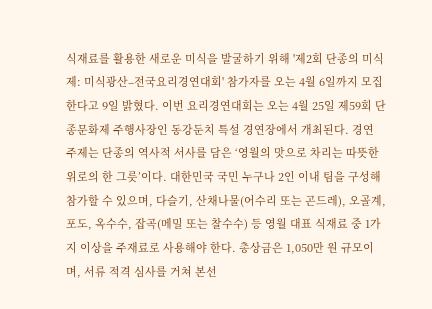식재료를 활용한 새로운 미식을 발굴하기 위해 '제2회 단종의 미식제: 미식광산–전국요리경연대회' 참가자를 오는 4월 6일까지 모집한다고 9일 밝혔다. 이번 요리경연대회는 오는 4월 25일 제59회 단종문화제 주행사장인 동강둔치 특설 경연장에서 개최된다. 경연 주제는 단종의 역사적 서사를 담은 ‘영월의 맛으로 차리는 따뜻한 위로의 한 그릇’이다. 대한민국 국민 누구나 2인 이내 팀을 구성해 참가할 수 있으며, 다슬기, 산채나물(어수리 또는 곤드레), 오골계, 포도, 옥수수, 잡곡(메밀 또는 찰수수) 등 영월 대표 식재료 중 1가지 이상을 주재료로 사용해야 한다. 총상금은 1,050만 원 규모이며, 서류 적격 심사를 거쳐 본선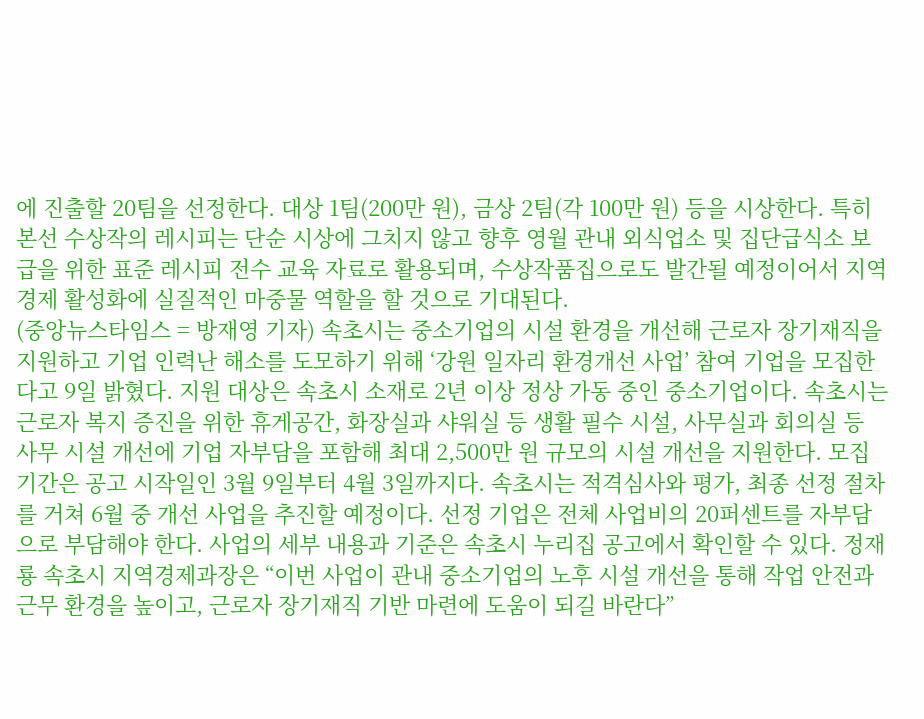에 진출할 20팀을 선정한다. 대상 1팀(200만 원), 금상 2팀(각 100만 원) 등을 시상한다. 특히 본선 수상작의 레시피는 단순 시상에 그치지 않고 향후 영월 관내 외식업소 및 집단급식소 보급을 위한 표준 레시피 전수 교육 자료로 활용되며, 수상작품집으로도 발간될 예정이어서 지역 경제 활성화에 실질적인 마중물 역할을 할 것으로 기대된다.
(중앙뉴스타임스 = 방재영 기자) 속초시는 중소기업의 시설 환경을 개선해 근로자 장기재직을 지원하고 기업 인력난 해소를 도모하기 위해 ‘강원 일자리 환경개선 사업’ 참여 기업을 모집한다고 9일 밝혔다. 지원 대상은 속초시 소재로 2년 이상 정상 가동 중인 중소기업이다. 속초시는 근로자 복지 증진을 위한 휴게공간, 화장실과 샤워실 등 생활 필수 시설, 사무실과 회의실 등 사무 시설 개선에 기업 자부담을 포함해 최대 2,500만 원 규모의 시설 개선을 지원한다. 모집 기간은 공고 시작일인 3월 9일부터 4월 3일까지다. 속초시는 적격심사와 평가, 최종 선정 절차를 거쳐 6월 중 개선 사업을 추진할 예정이다. 선정 기업은 전체 사업비의 20퍼센트를 자부담으로 부담해야 한다. 사업의 세부 내용과 기준은 속초시 누리집 공고에서 확인할 수 있다. 정재룡 속초시 지역경제과장은 “이번 사업이 관내 중소기업의 노후 시설 개선을 통해 작업 안전과 근무 환경을 높이고, 근로자 장기재직 기반 마련에 도움이 되길 바란다”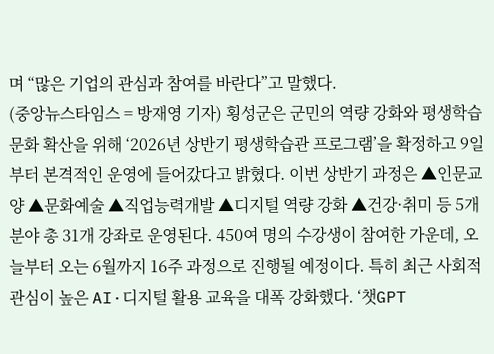며 “많은 기업의 관심과 참여를 바란다”고 말했다.
(중앙뉴스타임스 = 방재영 기자) 횡성군은 군민의 역량 강화와 평생학습 문화 확산을 위해 ‘2026년 상반기 평생학습관 프로그램’을 확정하고 9일부터 본격적인 운영에 들어갔다고 밝혔다. 이번 상반기 과정은 ▲인문교양 ▲문화예술 ▲직업능력개발 ▲디지털 역량 강화 ▲건강·취미 등 5개 분야 총 31개 강좌로 운영된다. 450여 명의 수강생이 참여한 가운데, 오늘부터 오는 6월까지 16주 과정으로 진행될 예정이다. 특히 최근 사회적 관심이 높은 AI·디지털 활용 교육을 대폭 강화했다. ‘챗GPT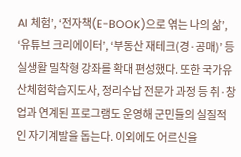AI 체험’, ‘전자책(E-BOOK)으로 엮는 나의 삶’, ‘유튜브 크리에이터’, ‘부동산 재테크(경·공매)’ 등 실생활 밀착형 강좌를 확대 편성했다. 또한 국가유산체험학습지도사, 정리수납 전문가 과정 등 취·창업과 연계된 프로그램도 운영해 군민들의 실질적인 자기계발을 돕는다. 이외에도 어르신을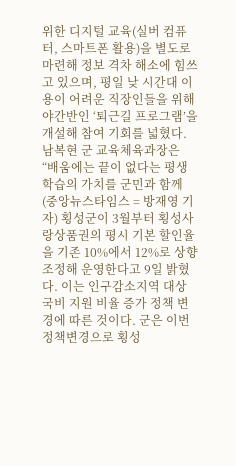위한 디지털 교육(실버 컴퓨터, 스마트폰 활용)을 별도로 마련해 정보 격차 해소에 힘쓰고 있으며, 평일 낮 시간대 이용이 어려운 직장인들을 위해 야간반인 ‘퇴근길 프로그램’을 개설해 참여 기회를 넓혔다. 남복현 군 교육체육과장은 “배움에는 끝이 없다는 평생학습의 가치를 군민과 함께
(중앙뉴스타임스 = 방재영 기자) 횡성군이 3월부터 횡성사랑상품권의 평시 기본 할인율을 기존 10%에서 12%로 상향 조정해 운영한다고 9일 밝혔다. 이는 인구감소지역 대상 국비 지원 비율 증가 정책 변경에 따른 것이다. 군은 이번 정책변경으로 횡성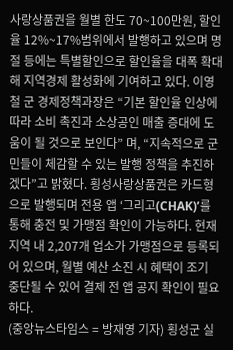사랑상품권을 월별 한도 70~100만원, 할인율 12%~17%범위에서 발행하고 있으며 명절 등에는 특별할인으로 할인율을 대폭 확대해 지역경제 활성화에 기여하고 있다. 이영철 군 경제정책과장은 “기본 할인율 인상에 따라 소비 촉진과 소상공인 매출 증대에 도움이 될 것으로 보인다” 며, “지속적으로 군민들이 체감할 수 있는 발행 정책을 추진하겠다”고 밝혔다. 횡성사랑상품권은 카드형으로 발행되며 전용 앱 ‘그리고(CHAK)’를 통해 충전 및 가맹점 확인이 가능하다. 현재 지역 내 2,207개 업소가 가맹점으로 등록되어 있으며, 월별 예산 소진 시 혜택이 조기 중단될 수 있어 결제 전 앱 공지 확인이 필요하다.
(중앙뉴스타임스 = 방재영 기자) 횡성군 실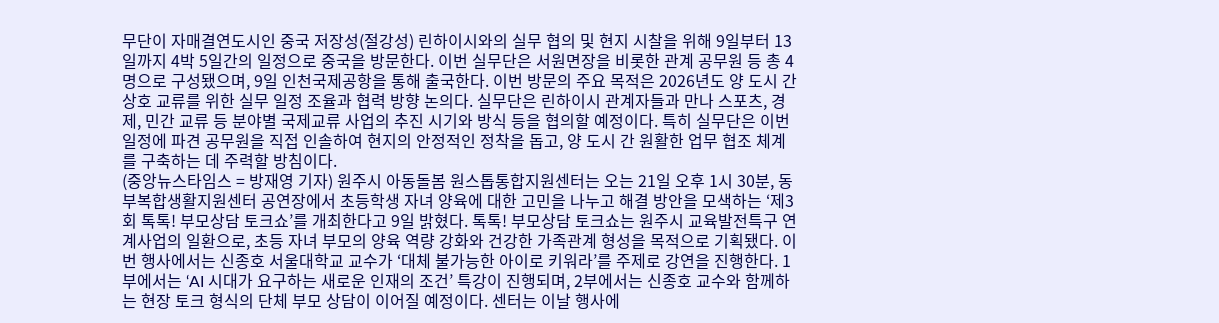무단이 자매결연도시인 중국 저장성(절강성) 린하이시와의 실무 협의 및 현지 시찰을 위해 9일부터 13일까지 4박 5일간의 일정으로 중국을 방문한다. 이번 실무단은 서원면장을 비롯한 관계 공무원 등 총 4명으로 구성됐으며, 9일 인천국제공항을 통해 출국한다. 이번 방문의 주요 목적은 2026년도 양 도시 간 상호 교류를 위한 실무 일정 조율과 협력 방향 논의다. 실무단은 린하이시 관계자들과 만나 스포츠, 경제, 민간 교류 등 분야별 국제교류 사업의 추진 시기와 방식 등을 협의할 예정이다. 특히 실무단은 이번 일정에 파견 공무원을 직접 인솔하여 현지의 안정적인 정착을 돕고, 양 도시 간 원활한 업무 협조 체계를 구축하는 데 주력할 방침이다.
(중앙뉴스타임스 = 방재영 기자) 원주시 아동돌봄 원스톱통합지원센터는 오는 21일 오후 1시 30분, 동부복합생활지원센터 공연장에서 초등학생 자녀 양육에 대한 고민을 나누고 해결 방안을 모색하는 ‘제3회 톡톡! 부모상담 토크쇼’를 개최한다고 9일 밝혔다. 톡톡! 부모상담 토크쇼는 원주시 교육발전특구 연계사업의 일환으로, 초등 자녀 부모의 양육 역량 강화와 건강한 가족관계 형성을 목적으로 기획됐다. 이번 행사에서는 신종호 서울대학교 교수가 ‘대체 불가능한 아이로 키워라’를 주제로 강연을 진행한다. 1부에서는 ‘AI 시대가 요구하는 새로운 인재의 조건’ 특강이 진행되며, 2부에서는 신종호 교수와 함께하는 현장 토크 형식의 단체 부모 상담이 이어질 예정이다. 센터는 이날 행사에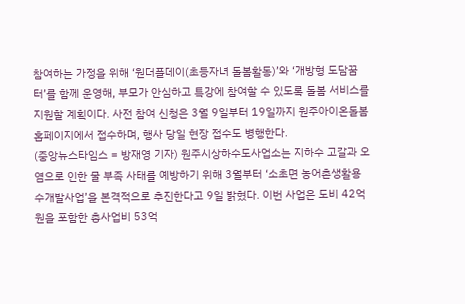참여하는 가정을 위해 ‘원더플데이(초등자녀 돌봄활동)’와 ‘개방형 도담꿈터’를 함께 운영해, 부모가 안심하고 특강에 참여할 수 있도록 돌봄 서비스를 지원할 계획이다. 사전 참여 신청은 3월 9일부터 19일까지 원주아이온돌봄 홈페이지에서 접수하며, 행사 당일 현장 접수도 병행한다.
(중앙뉴스타임스 = 방재영 기자) 원주시상하수도사업소는 지하수 고갈과 오염으로 인한 물 부족 사태를 예방하기 위해 3월부터 ‘소초면 농어촌생활용수개발사업’을 본격적으로 추진한다고 9일 밝혔다. 이번 사업은 도비 42억 원을 포함한 총사업비 53억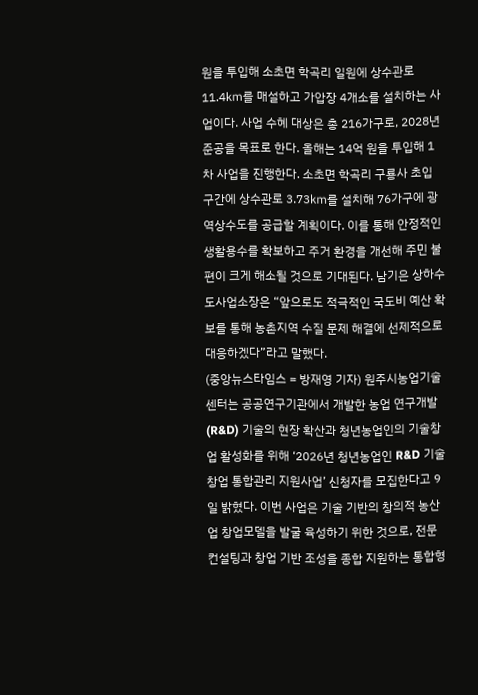원을 투입해 소초면 학곡리 일원에 상수관로 11.4㎞를 매설하고 가압장 4개소를 설치하는 사업이다. 사업 수혜 대상은 총 216가구로, 2028년 준공을 목표로 한다. 올해는 14억 원을 투입해 1차 사업을 진행한다. 소초면 학곡리 구룡사 초입 구간에 상수관로 3.73㎞를 설치해 76가구에 광역상수도를 공급할 계획이다. 이를 통해 안정적인 생활용수를 확보하고 주거 환경을 개선해 주민 불편이 크게 해소될 것으로 기대된다. 남기은 상하수도사업소장은 “앞으로도 적극적인 국도비 예산 확보를 통해 농촌지역 수질 문제 해결에 선제적으로 대응하겠다”라고 말했다.
(중앙뉴스타임스 = 방재영 기자) 원주시농업기술센터는 공공연구기관에서 개발한 농업 연구개발(R&D) 기술의 현장 확산과 청년농업인의 기술창업 활성화를 위해 ‘2026년 청년농업인 R&D 기술창업 통합관리 지원사업’ 신청자를 모집한다고 9일 밝혔다. 이번 사업은 기술 기반의 창의적 농산업 창업모델을 발굴 육성하기 위한 것으로, 전문 컨설팅과 창업 기반 조성을 종합 지원하는 통합형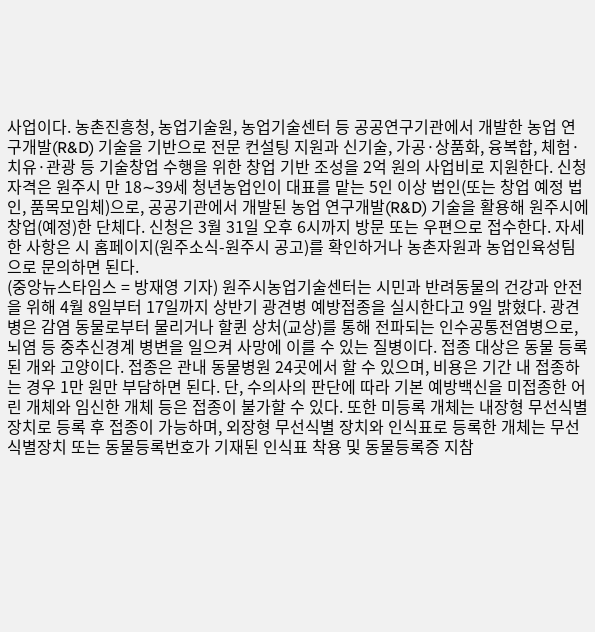사업이다. 농촌진흥청, 농업기술원, 농업기술센터 등 공공연구기관에서 개발한 농업 연구개발(R&D) 기술을 기반으로 전문 컨설팅 지원과 신기술, 가공·상품화, 융복합, 체험·치유·관광 등 기술창업 수행을 위한 창업 기반 조성을 2억 원의 사업비로 지원한다. 신청 자격은 원주시 만 18∼39세 청년농업인이 대표를 맡는 5인 이상 법인(또는 창업 예정 법인, 품목모임체)으로, 공공기관에서 개발된 농업 연구개발(R&D) 기술을 활용해 원주시에 창업(예정)한 단체다. 신청은 3월 31일 오후 6시까지 방문 또는 우편으로 접수한다. 자세한 사항은 시 홈페이지(원주소식-원주시 공고)를 확인하거나 농촌자원과 농업인육성팀으로 문의하면 된다.
(중앙뉴스타임스 = 방재영 기자) 원주시농업기술센터는 시민과 반려동물의 건강과 안전을 위해 4월 8일부터 17일까지 상반기 광견병 예방접종을 실시한다고 9일 밝혔다. 광견병은 감염 동물로부터 물리거나 할퀸 상처(교상)를 통해 전파되는 인수공통전염병으로, 뇌염 등 중추신경계 병변을 일으켜 사망에 이를 수 있는 질병이다. 접종 대상은 동물 등록된 개와 고양이다. 접종은 관내 동물병원 24곳에서 할 수 있으며, 비용은 기간 내 접종하는 경우 1만 원만 부담하면 된다. 단, 수의사의 판단에 따라 기본 예방백신을 미접종한 어린 개체와 임신한 개체 등은 접종이 불가할 수 있다. 또한 미등록 개체는 내장형 무선식별장치로 등록 후 접종이 가능하며, 외장형 무선식별 장치와 인식표로 등록한 개체는 무선식별장치 또는 동물등록번호가 기재된 인식표 착용 및 동물등록증 지참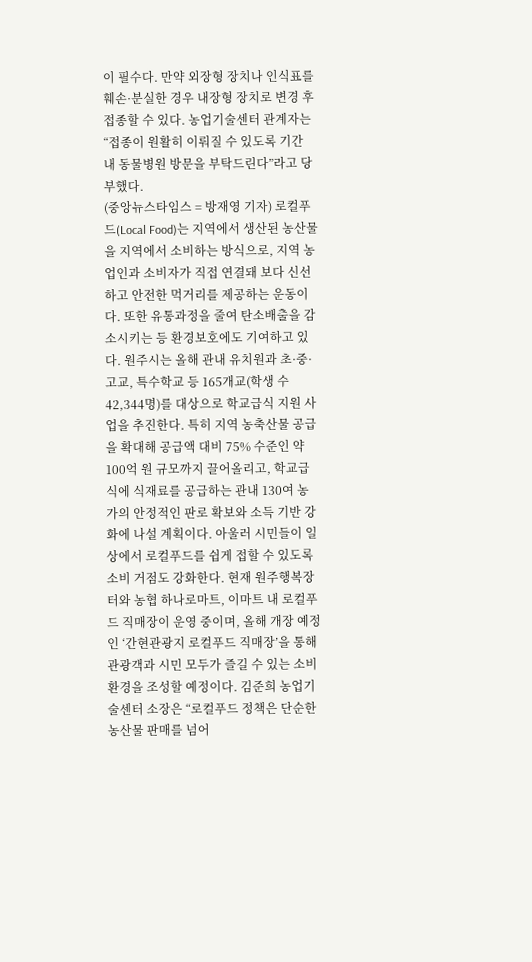이 필수다. 만약 외장형 장치나 인식표를 훼손·분실한 경우 내장형 장치로 변경 후 접종할 수 있다. 농업기술센터 관계자는 “접종이 원활히 이뤄질 수 있도록 기간 내 동물병원 방문을 부탁드린다”라고 당부했다.
(중앙뉴스타임스 = 방재영 기자) 로컬푸드(Local Food)는 지역에서 생산된 농산물을 지역에서 소비하는 방식으로, 지역 농업인과 소비자가 직접 연결돼 보다 신선하고 안전한 먹거리를 제공하는 운동이다. 또한 유통과정을 줄여 탄소배출을 감소시키는 등 환경보호에도 기여하고 있다. 원주시는 올해 관내 유치원과 초·중·고교, 특수학교 등 165개교(학생 수 42,344명)를 대상으로 학교급식 지원 사업을 추진한다. 특히 지역 농축산물 공급을 확대해 공급액 대비 75% 수준인 약 100억 원 규모까지 끌어올리고, 학교급식에 식재료를 공급하는 관내 130여 농가의 안정적인 판로 확보와 소득 기반 강화에 나설 계획이다. 아울러 시민들이 일상에서 로컬푸드를 쉽게 접할 수 있도록 소비 거점도 강화한다. 현재 원주행복장터와 농협 하나로마트, 이마트 내 로컬푸드 직매장이 운영 중이며, 올해 개장 예정인 ‘간현관광지 로컬푸드 직매장’을 통해 관광객과 시민 모두가 즐길 수 있는 소비 환경을 조성할 예정이다. 김준희 농업기술센터 소장은 “로컬푸드 정책은 단순한 농산물 판매를 넘어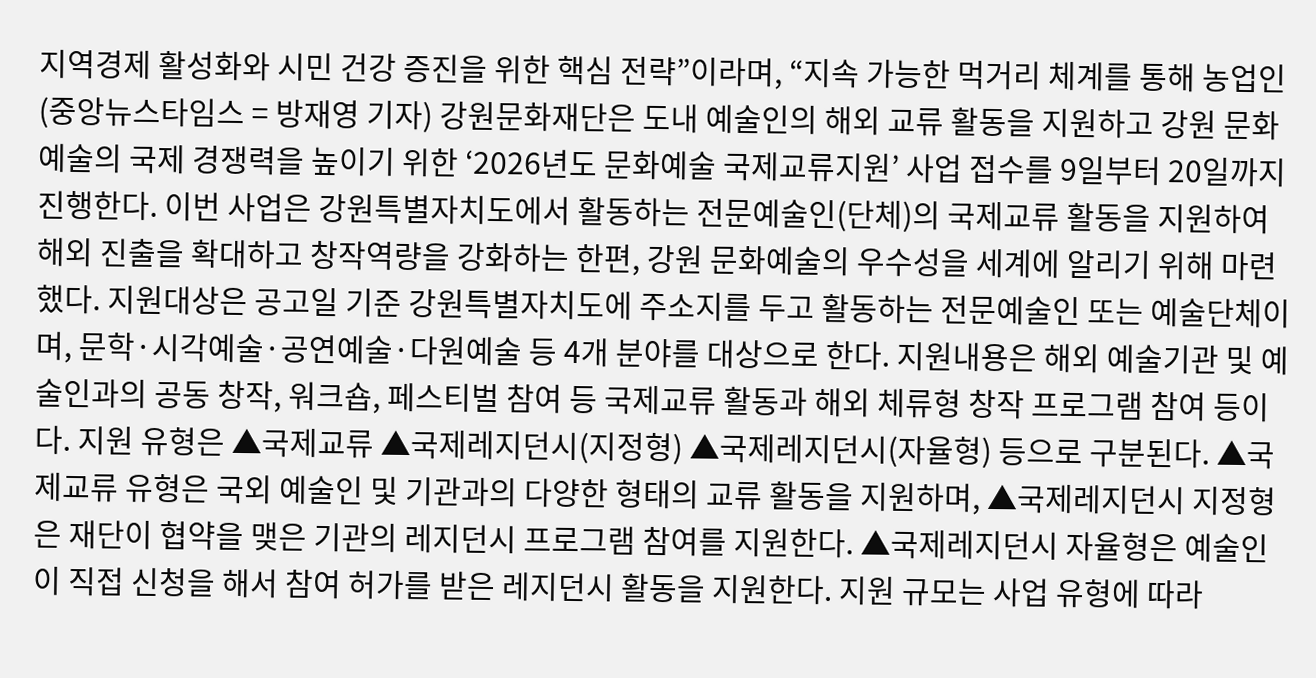지역경제 활성화와 시민 건강 증진을 위한 핵심 전략”이라며, “지속 가능한 먹거리 체계를 통해 농업인
(중앙뉴스타임스 = 방재영 기자) 강원문화재단은 도내 예술인의 해외 교류 활동을 지원하고 강원 문화예술의 국제 경쟁력을 높이기 위한 ‘2026년도 문화예술 국제교류지원’ 사업 접수를 9일부터 20일까지 진행한다. 이번 사업은 강원특별자치도에서 활동하는 전문예술인(단체)의 국제교류 활동을 지원하여 해외 진출을 확대하고 창작역량을 강화하는 한편, 강원 문화예술의 우수성을 세계에 알리기 위해 마련했다. 지원대상은 공고일 기준 강원특별자치도에 주소지를 두고 활동하는 전문예술인 또는 예술단체이며, 문학·시각예술·공연예술·다원예술 등 4개 분야를 대상으로 한다. 지원내용은 해외 예술기관 및 예술인과의 공동 창작, 워크숍, 페스티벌 참여 등 국제교류 활동과 해외 체류형 창작 프로그램 참여 등이다. 지원 유형은 ▲국제교류 ▲국제레지던시(지정형) ▲국제레지던시(자율형) 등으로 구분된다. ▲국제교류 유형은 국외 예술인 및 기관과의 다양한 형태의 교류 활동을 지원하며, ▲국제레지던시 지정형은 재단이 협약을 맺은 기관의 레지던시 프로그램 참여를 지원한다. ▲국제레지던시 자율형은 예술인이 직접 신청을 해서 참여 허가를 받은 레지던시 활동을 지원한다. 지원 규모는 사업 유형에 따라